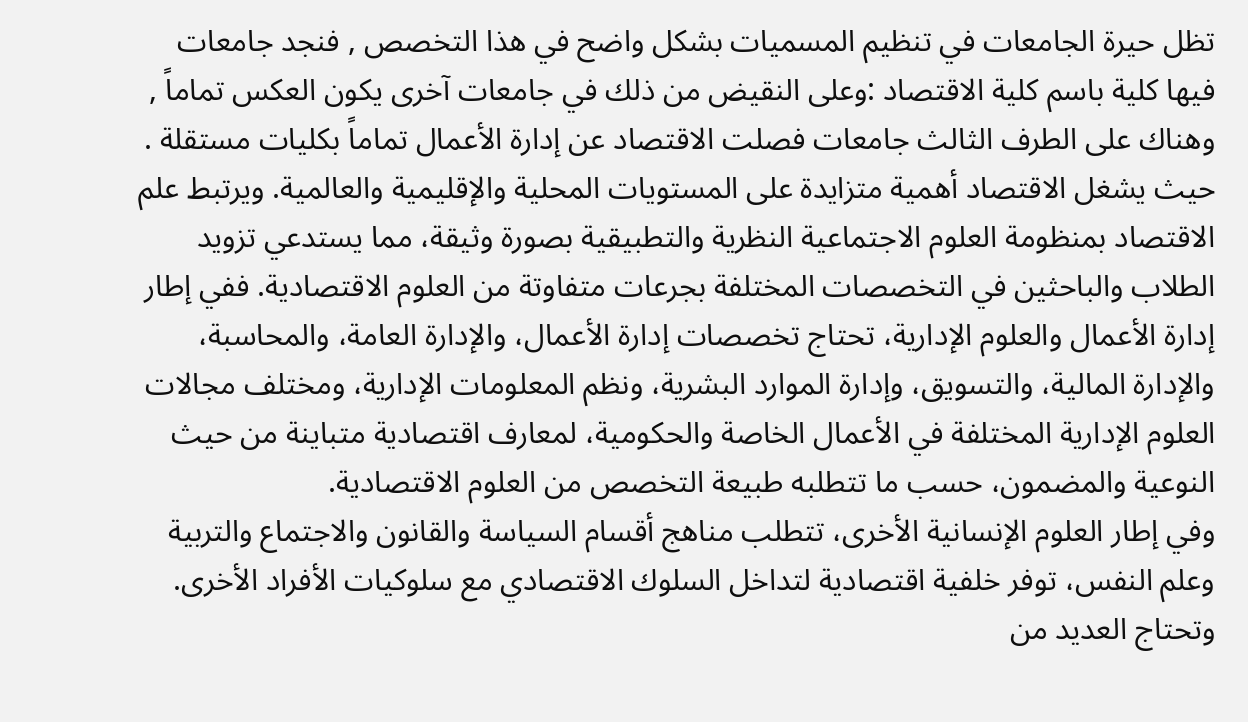تظل حيرة الجامعات في تنظيم المسميات بشكل واضح في هذا التخصص , فنجد جامعات فيها كلية باسم كلية الاقتصاد :وعلى النقيض من ذلك في جامعات آخرى يكون العكس تماماً , وهناك على الطرف الثالث جامعات فصلت الاقتصاد عن إدارة الأعمال تماماً بكليات مستقلة .
حيث يشغل الاقتصاد أهمية متزايدة على المستويات المحلية والإقليمية والعالمية. ويرتبط علم الاقتصاد بمنظومة العلوم الاجتماعية النظرية والتطبيقية بصورة وثيقة، مما يستدعي تزويد الطلاب والباحثين في التخصصات المختلفة بجرعات متفاوتة من العلوم الاقتصادية. ففي إطار إدارة الأعمال والعلوم الإدارية، تحتاج تخصصات إدارة الأعمال، والإدارة العامة، والمحاسبة، والإدارة المالية، والتسويق، وإدارة الموارد البشرية، ونظم المعلومات الإدارية، ومختلف مجالات العلوم الإدارية المختلفة في الأعمال الخاصة والحكومية، لمعارف اقتصادية متباينة من حيث النوعية والمضمون، حسب ما تتطلبه طبيعة التخصص من العلوم الاقتصادية.
وفي إطار العلوم الإنسانية الأخرى، تتطلب مناهج أقسام السياسة والقانون والاجتماع والتربية وعلم النفس، توفر خلفية اقتصادية لتداخل السلوك الاقتصادي مع سلوكيات الأفراد الأخرى. وتحتاج العديد من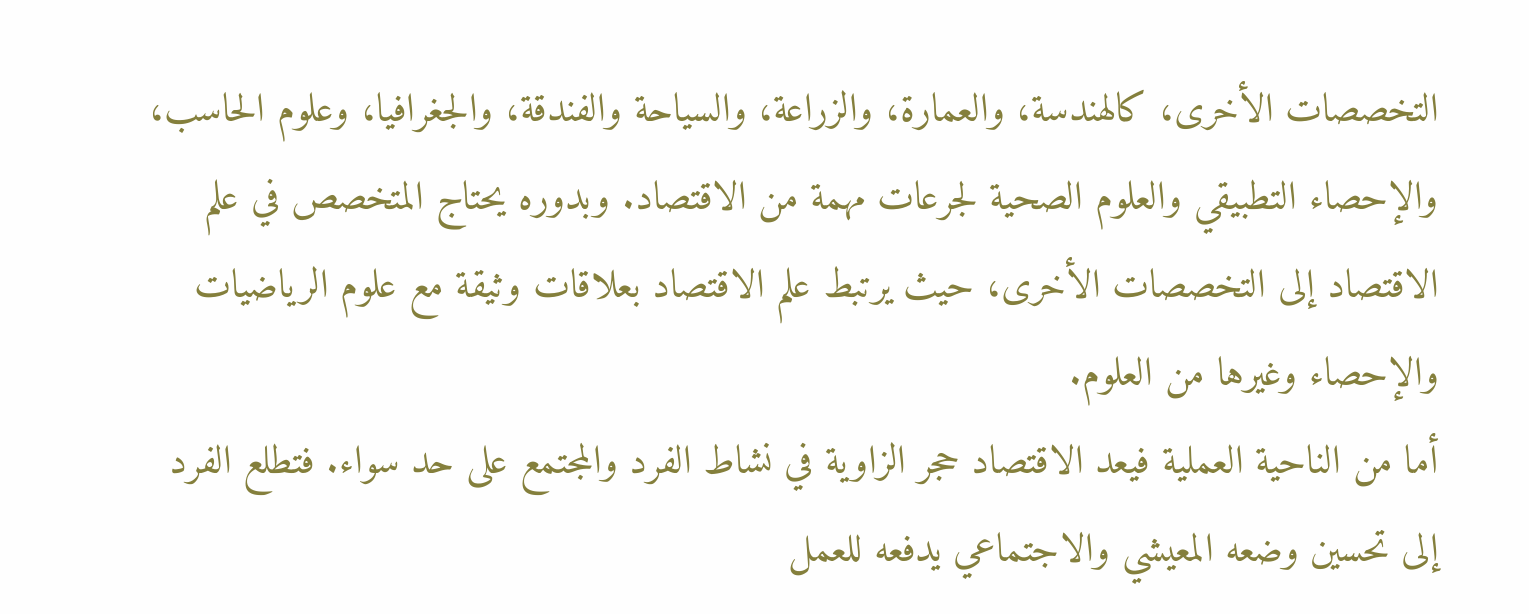التخصصات الأخرى، كالهندسة، والعمارة، والزراعة، والسياحة والفندقة، والجغرافيا، وعلوم الحاسب، والإحصاء التطبيقي والعلوم الصحية لجرعات مهمة من الاقتصاد. وبدوره يحتاج المتخصص في علم الاقتصاد إلى التخصصات الأخرى، حيث يرتبط علم الاقتصاد بعلاقات وثيقة مع علوم الرياضيات والإحصاء وغيرها من العلوم.
أما من الناحية العملية فيعد الاقتصاد حجر الزاوية في نشاط الفرد والمجتمع على حد سواء. فتطلع الفرد إلى تحسين وضعه المعيشي والاجتماعي يدفعه للعمل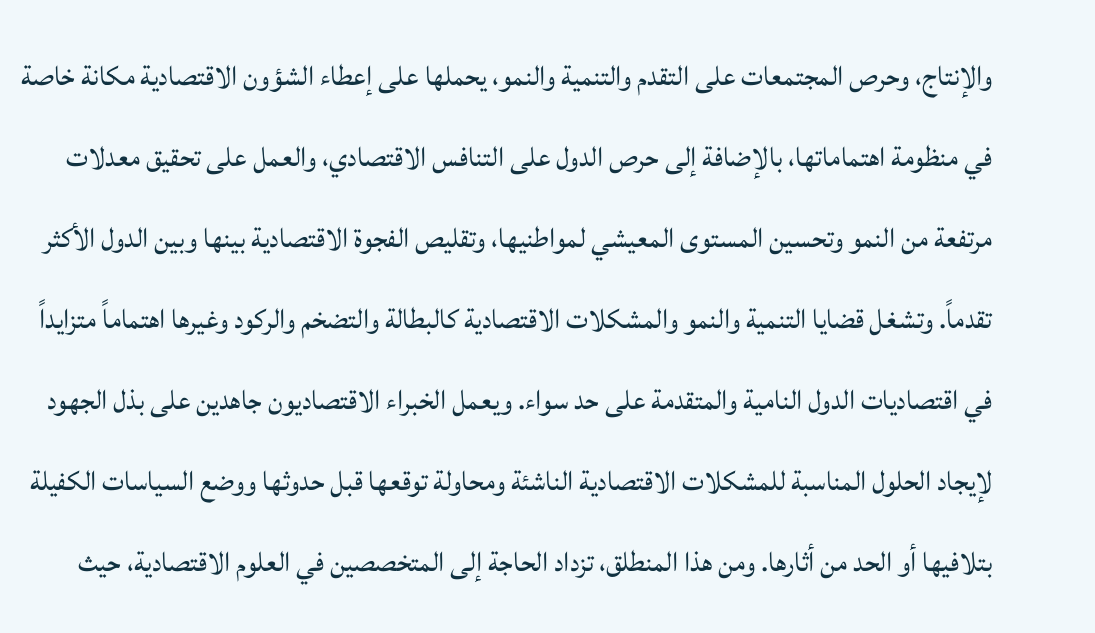والإنتاج، وحرص المجتمعات على التقدم والتنمية والنمو، يحملها على إعطاء الشؤون الاقتصادية مكانة خاصة في منظومة اهتماماتها، بالإضافة إلى حرص الدول على التنافس الاقتصادي، والعمل على تحقيق معدلات مرتفعة من النمو وتحسين المستوى المعيشي لمواطنيها، وتقليص الفجوة الاقتصادية بينها وبين الدول الأكثر تقدماً. وتشغل قضايا التنمية والنمو والمشكلات الاقتصادية كالبطالة والتضخم والركود وغيرها اهتماماً متزايداً في اقتصاديات الدول النامية والمتقدمة على حد سواء. ويعمل الخبراء الاقتصاديون جاهدين على بذل الجهود لإيجاد الحلول المناسبة للمشكلات الاقتصادية الناشئة ومحاولة توقعها قبل حدوثها ووضع السياسات الكفيلة بتلافيها أو الحد من أثارها. ومن هذا المنطلق، تزداد الحاجة إلى المتخصصين في العلوم الاقتصادية، حيث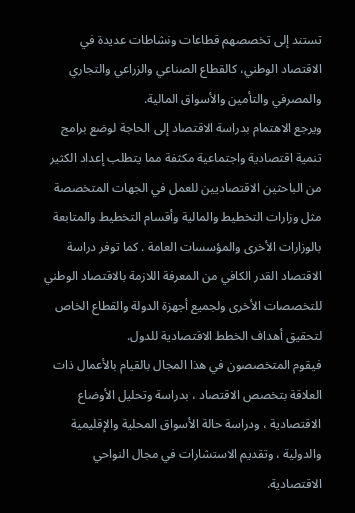تستند إلى تخصصهم قطاعات ونشاطات عديدة في الاقتصاد الوطني، كالقطاع الصناعي والزراعي والتجاري والمصرفي والتأمين والأسواق المالية.
ويرجع الاهتمام بدراسة الاقتصاد إلى الحاجة لوضع برامج تنمية اقتصادية واجتماعية مكثفة مما يتطلب إعداد الكثير من الباحثين الاقتصاديين للعمل في الجهات المتخصصة مثل وزارات التخطيط والمالية وأقسام التخطيط والمتابعة بالوزارات الأخرى والمؤسسات العامة . كما توفر دراسة الاقتصاد القدر الكافي من المعرفة اللازمة بالاقتصاد الوطني للتخصصات الأخرى ولجميع أجهزة الدولة والقطاع الخاص لتحقيق أهداف الخطط الاقتصادية للدول.
فيقوم المتخصصون في هذا المجال بالقيام بالأعمال ذات العلاقة بتخصص الاقتصاد ، بدراسة وتحليل الأوضاع الاقتصادية ، ودراسة حالة الأسواق المحلية والإقليمية والدولية ، وتقديم الاستشارات في مجال النواحي الاقتصادية.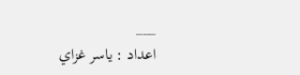___
اعداد : ياسر غزاي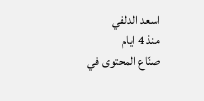اسعد الدلفي
منذ 4 ايام
صنّاع المحتوى في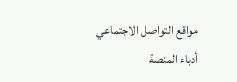مواقع التواصل الاجتماعي
أدباء المنصة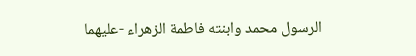الرسول محمد وابنته فاطمة الزهراء -عليهما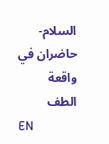السلام- حاضران في واقعة الطف
EN